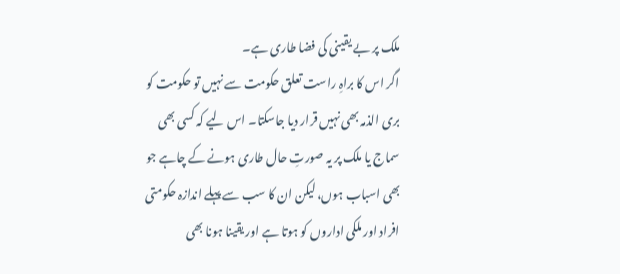ملک پر بے یقینی کی فضا طاری ہے۔
اگر اس کا براہِ راست تعلق حکومت سے نہیں تو حکومت کو بری الذمہ بھی نہیں قرار دیا جاسکتا۔ اس لیے کہ کسی بھی سماج یا ملک پر یہ صورتِ حال طاری ہونے کے چاہے جو بھی اسباب ہوں، لیکن ان کا سب سے پہلے اندازہ حکومتی افراد اور ملکی اداروں کو ہوتا ہے اور یقینا ہونا بھی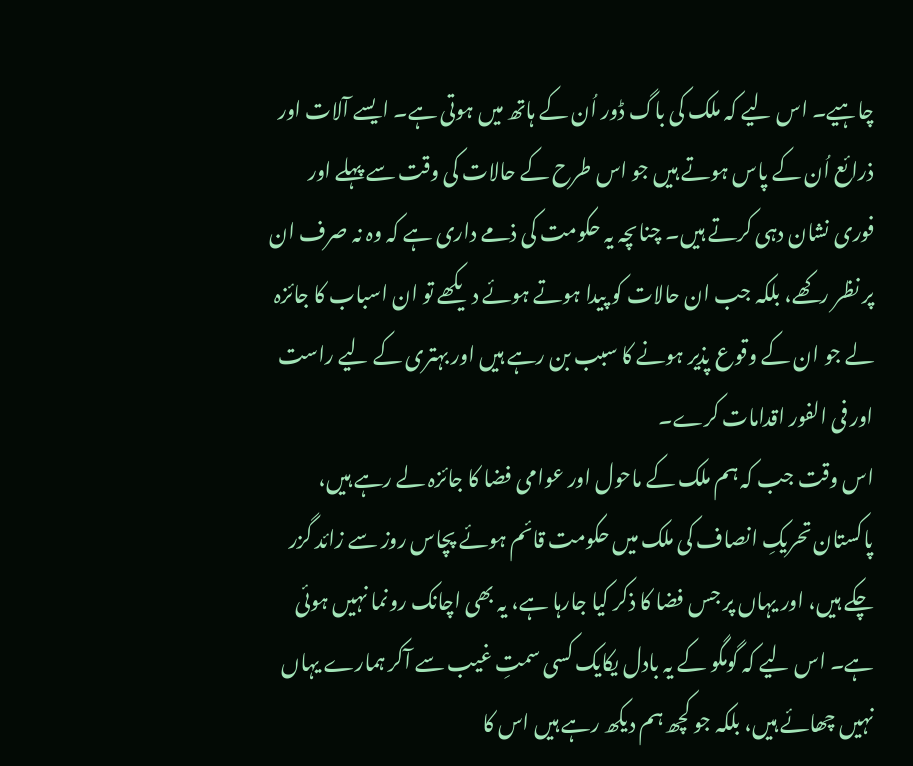چاہیے۔ اس لیے کہ ملک کی باگ ڈور اُن کے ہاتھ میں ہوتی ہے۔ ایسے آلات اور ذرائع اُن کے پاس ہوتے ہیں جو اس طرح کے حالات کی وقت سے پہلے اور فوری نشان دہی کرتے ہیں۔ چناںچہ یہ حکومت کی ذمے داری ہے کہ وہ نہ صرف ان پر نظر رکھے، بلکہ جب ان حالات کو پیدا ہوتے ہوئے دیکھے تو ان اسباب کا جائزہ لے جو ان کے وقوع پذیر ہونے کا سبب بن رہے ہیں اور بہتری کے لیے راست اور فی الفور اقدامات کرے۔
اس وقت جب کہ ہم ملک کے ماحول اور عوامی فضا کا جائزہ لے رہے ہیں، پاکستان تحریکِ انصاف کی ملک میں حکومت قائم ہوئے پچاس روز سے زائد گزر چکے ہیں، اور یہاں پر جس فضا کا ذکر کیا جارہا ہے، یہ بھی اچانک رونما نہیں ہوئی ہے۔ اس لیے کہ گومگو کے یہ بادل یکایک کسی سمتِ غیب سے آکر ہمارے یہاں نہیں چھائے ہیں، بلکہ جو کچھ ہم دیکھ رہے ہیں اس کا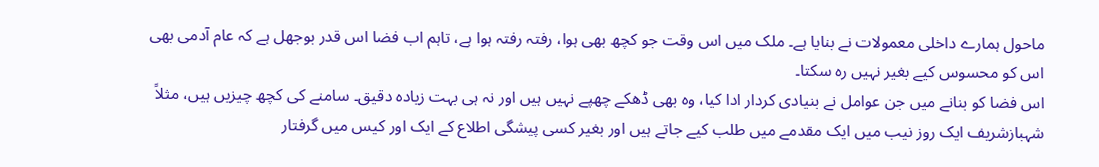ماحول ہمارے داخلی معمولات نے بنایا ہے۔ ملک میں اس وقت جو کچھ بھی ہوا، رفتہ رفتہ ہوا ہے، تاہم اب فضا اس قدر بوجھل ہے کہ عام آدمی بھی اس کو محسوس کیے بغیر نہیں رہ سکتا۔
اس فضا کو بنانے میں جن عوامل نے بنیادی کردار ادا کیا، وہ بھی ڈھکے چھپے نہیں ہیں اور نہ ہی بہت زیادہ دقیق۔ سامنے کی کچھ چیزیں ہیں، مثلاً شہبازشریف ایک روز نیب میں ایک مقدمے میں طلب کیے جاتے ہیں اور بغیر کسی پیشگی اطلاع کے ایک اور کیس میں گرفتار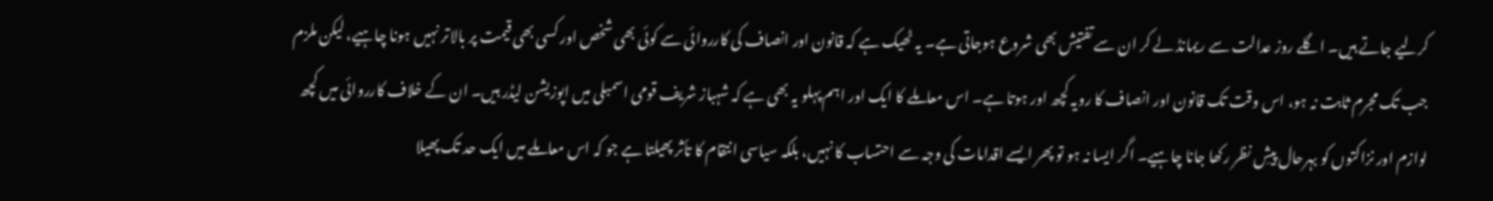کرلیے جاتے ہیں۔ اگلے روز عدالت سے ریمانڈ لے کر ان سے تفتیش بھی شروع ہوجاتی ہے۔ یہ ٹھیک ہے کہ قانون اور انصاف کی کارروائی سے کوئی بھی شخص اور کسی بھی قیمت پر بالاتر نہیں ہونا چاہیے، لیکن ملزم جب تک مجرم ثابت نہ ہو، اس وقت تک قانون اور انصاف کا رویہ کچھ اور ہوتا ہے۔ اس معاملے کا ایک اور اہم پہلو یہ بھی ہے کہ شہباز شریف قومی اسمبلی میں اپوزیشن لیڈر ہیں۔ ان کے خلاف کارروائی میں کچھ لوازم اور نزاکتوں کو بہرحال پیشِ نظر رکھا جانا چاہیے۔ اگر ایسا نہ ہو تو پھر ایسے اقدامات کی وجہ سے احتساب کا نہیں، بلکہ سیاسی انتقام کا تأثر پھیلتا ہے جو کہ اس معاملے میں ایک حد تک پھیلا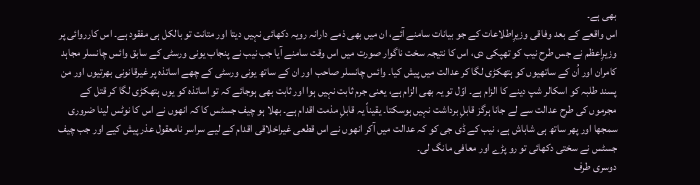بھی ہے۔
اس واقعے کے بعد وفاقی وزیرِاطلاعات کے جو بیانات سامنے آئے، ان میں بھی ذمے دارانہ رویہ دکھائی نہیں دیتا اور متانت تو بالکل ہی مفقود ہے۔ اس کارروائی پر وزیرِاعظم نے جس طرح نیب کو تھپکی دی، اس کا نتیجہ سخت ناگوار صورت میں اس وقت سامنے آیا جب نیب نے پنجاب یونی ورسٹی کے سابق وائس چانسلر مجاہد کامران اور اُن کے ساتھیوں کو ہتھکڑی لگا کر عدالت میں پیش کیا۔ وائس چانسلر صاحب اور ان کے ساتھ یونی ورسٹی کے چھے اساتذہ پر غیرقانونی بھرتیوں اور من پسند طلبہ کو اسکالر شپ دینے کا الزام ہے۔ اوّل تو یہ بھی الزام ہے، یعنی جرم ثابت نہیں ہوا اور ثابت بھی ہوجائے کہ تو اساتذہ کو یوں ہتھکڑی لگا کر قتل کے مجرموں کی طرح عدالت سے لے جانا ہرگز قابلِ برداشت نہیں ہوسکتا۔ یقیناً یہ قابلِ مذمت اقدام ہے۔ بھلا ہو چیف جسٹس کا کہ انھوں نے اس کا نوٹس لینا ضروری سمجھا اور پھر ساتھ ہی شاباش ہے، نیب کے ڈی جی کو کہ عدالت میں آکر انھوں نے اس قطعی غیراخلاقی اقدام کے لیے سراسر نامعقول عذر پیش کیے اور جب چیف جسٹس نے سختی دکھائی تو رو پڑے اور معافی مانگ لی۔
دوسری طرف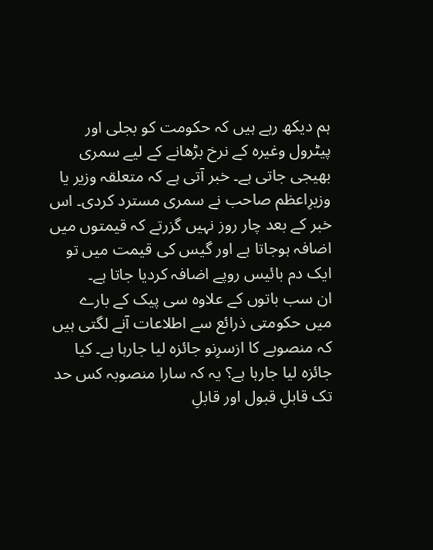ہم دیکھ رہے ہیں کہ حکومت کو بجلی اور پیٹرول وغیرہ کے نرخ بڑھانے کے لیے سمری بھیجی جاتی ہے۔ خبر آتی ہے کہ متعلقہ وزیر یا وزیرِاعظم صاحب نے سمری مسترد کردی۔ اس خبر کے بعد چار روز نہیں گزرتے کہ قیمتوں میں اضافہ ہوجاتا ہے اور گیس کی قیمت میں تو ایک دم بائیس روپے اضافہ کردیا جاتا ہے۔
ان سب باتوں کے علاوہ سی پیک کے بارے میں حکومتی ذرائع سے اطلاعات آنے لگتی ہیں کہ منصوبے کا ازسرِنو جائزہ لیا جارہا ہے۔ کیا جائزہ لیا جارہا ہے؟ یہ کہ سارا منصوبہ کس حد تک قابلِ قبول اور قابلِ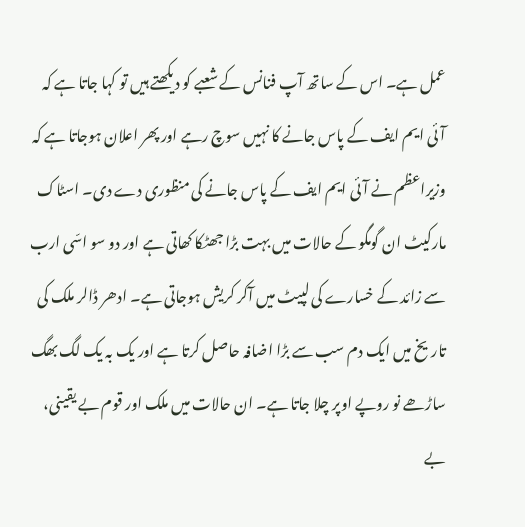عمل ہے۔ اس کے ساتھ آپ فنانس کے شعبے کو دیکھتے ہیں تو کہا جاتا ہے کہ آئی ایم ایف کے پاس جانے کا نہیں سوچ رہے اور پھر اعلان ہوجاتا ہے کہ وزیراعظم نے آئی ایم ایف کے پاس جانے کی منظوری دے دی۔ اسٹاک مارکیٹ ان گومگو کے حالات میں بہت بڑا جھٹکا کھاتی ہے اور دو سو اسّی ارب سے زائد کے خسارے کی لپیٹ میں آکر کریش ہوجاتی ہے۔ ادھر ڈالر ملک کی تاریخ میں ایک دم سب سے بڑا اضافہ حاصل کرتا ہے اور یک بہ یک لگ بھگ ساڑھے نو روپے اوپر چلا جاتا ہے۔ ان حالات میں ملک اور قوم بے یقینی، بے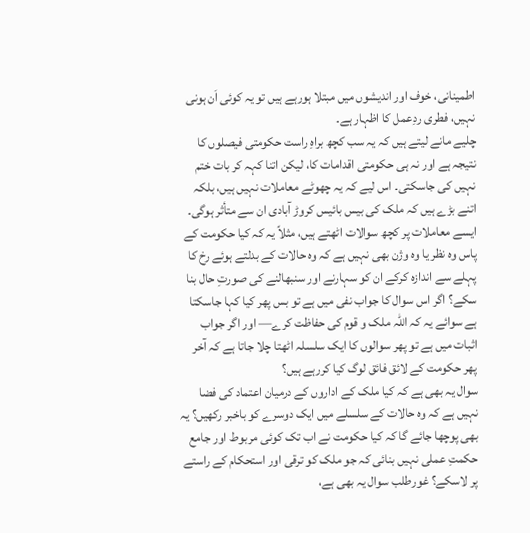اطمینانی، خوف اور اندیشوں میں مبتلا ہورہے ہیں تو یہ کوئی اَن ہونی نہیں، فطری ردِعمل کا اظہار ہے۔
چلیے مانے لیتے ہیں کہ یہ سب کچھ براہِ راست حکومتی فیصلوں کا نتیجہ ہے اور نہ ہی حکومتی اقدامات کا، لیکن اتنا کہہ کر بات ختم نہیں کی جاسکتی۔ اس لیے کہ یہ چھوٹے معاملات نہیں ہیں، بلکہ اتنے بڑے ہیں کہ ملک کی بیس بائیس کروڑ آبادی ان سے متأثر ہوگی۔ ایسے معاملات پر کچھ سوالات اٹھتے ہیں، مثلاً یہ کہ کیا حکومت کے پاس وہ نظر یا وہ وژن بھی نہیں ہے کہ وہ حالات کے بدلتے ہوئے رخ کا پہلے سے اندازہ کرکے ان کو سہارنے اور سنبھالنے کی صورتِ حال بنا سکے؟ اگر اس سوال کا جواب نفی میں ہے تو بس پھر کیا کہا جاسکتا ہے سوائے یہ کہ اللہ ملک و قوم کی حفاظت کرے— اور اگر جواب اثبات میں ہے تو پھر سوالوں کا ایک سلسلہ اٹھتا چلا جاتا ہے کہ آخر پھر حکومت کے لائق فائق لوگ کیا کررہے ہیں؟
سوال یہ بھی ہے کہ کیا ملک کے اداروں کے درمیان اعتماد کی فضا نہیں ہے کہ وہ حالات کے سلسلے میں ایک دوسرے کو باخبر رکھیں؟ یہ بھی پوچھا جائے گا کہ کیا حکومت نے اب تک کوئی مربوط اور جامع حکمتِ عملی نہیں بنائی کہ جو ملک کو ترقی اور استحکام کے راستے پر لاسکے؟ غورطلب سوال یہ بھی ہے،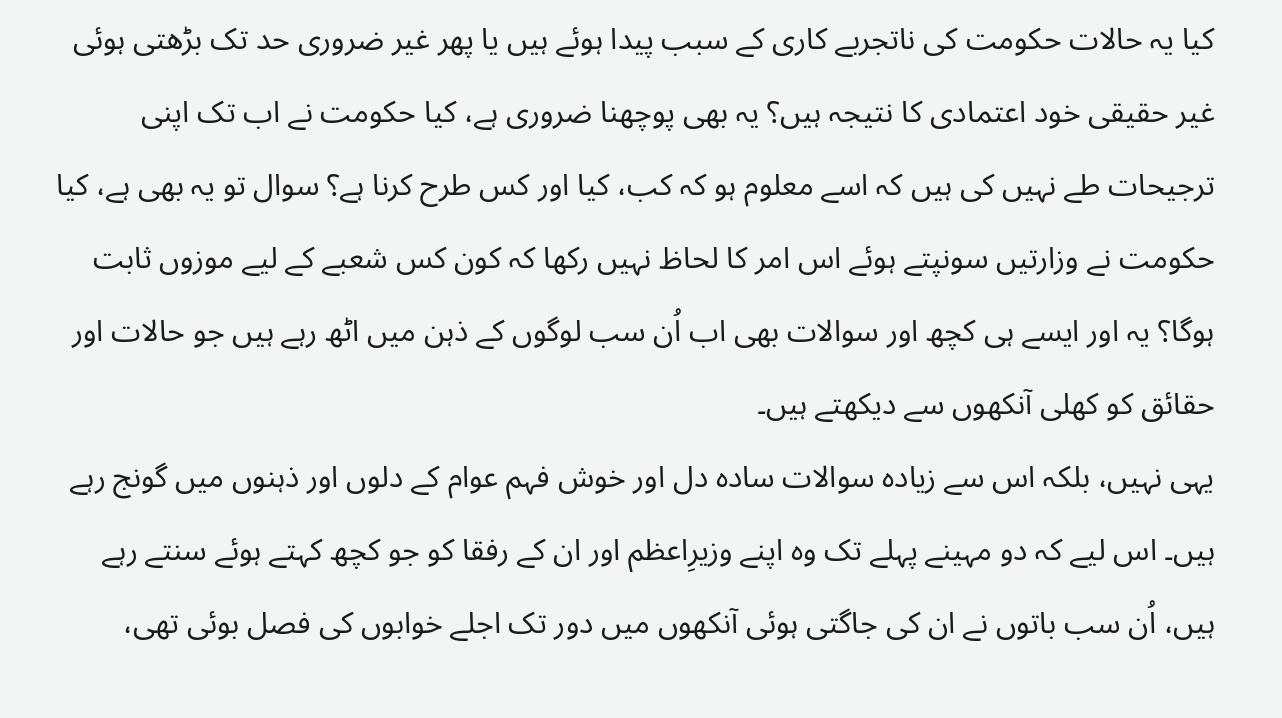کیا یہ حالات حکومت کی ناتجربے کاری کے سبب پیدا ہوئے ہیں یا پھر غیر ضروری حد تک بڑھتی ہوئی غیر حقیقی خود اعتمادی کا نتیجہ ہیں؟ یہ بھی پوچھنا ضروری ہے، کیا حکومت نے اب تک اپنی ترجیحات طے نہیں کی ہیں کہ اسے معلوم ہو کہ کب، کیا اور کس طرح کرنا ہے؟ سوال تو یہ بھی ہے، کیا حکومت نے وزارتیں سونپتے ہوئے اس امر کا لحاظ نہیں رکھا کہ کون کس شعبے کے لیے موزوں ثابت ہوگا؟ یہ اور ایسے ہی کچھ اور سوالات بھی اب اُن سب لوگوں کے ذہن میں اٹھ رہے ہیں جو حالات اور حقائق کو کھلی آنکھوں سے دیکھتے ہیں۔
یہی نہیں، بلکہ اس سے زیادہ سوالات سادہ دل اور خوش فہم عوام کے دلوں اور ذہنوں میں گونج رہے ہیں۔ اس لیے کہ دو مہینے پہلے تک وہ اپنے وزیرِاعظم اور ان کے رفقا کو جو کچھ کہتے ہوئے سنتے رہے ہیں، اُن سب باتوں نے ان کی جاگتی ہوئی آنکھوں میں دور تک اجلے خوابوں کی فصل بوئی تھی،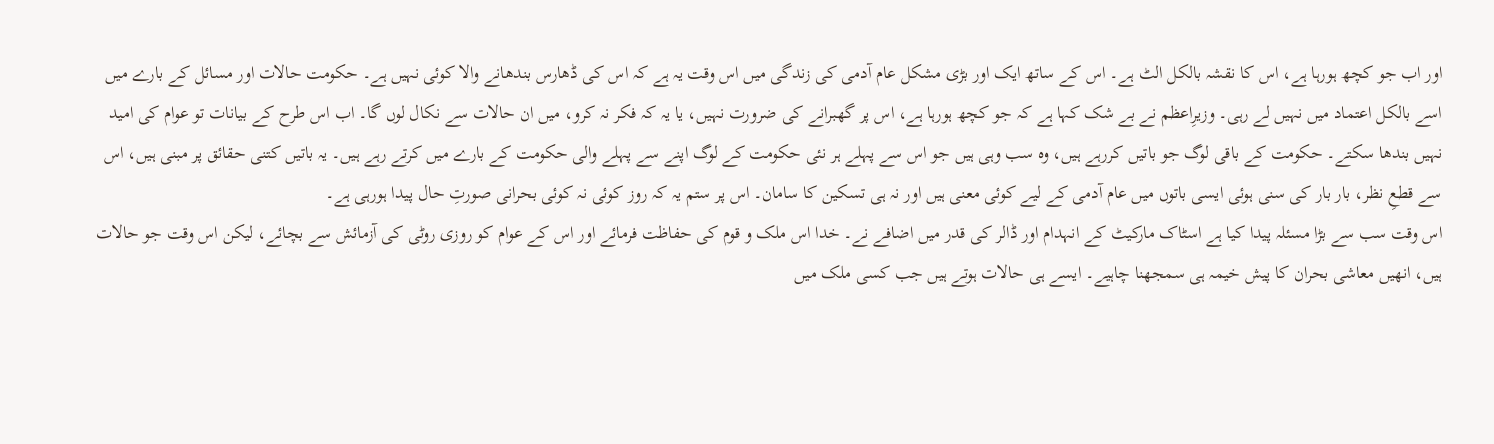اور اب جو کچھ ہورہا ہے، اس کا نقشہ بالکل الٹ ہے۔ اس کے ساتھ ایک اور بڑی مشکل عام آدمی کی زندگی میں اس وقت یہ ہے کہ اس کی ڈھارس بندھانے والا کوئی نہیں ہے۔ حکومت حالات اور مسائل کے بارے میں اسے بالکل اعتماد میں نہیں لے رہی۔ وزیرِاعظم نے بے شک کہا ہے کہ جو کچھ ہورہا ہے، اس پر گھبرانے کی ضرورت نہیں، یا یہ کہ فکر نہ کرو، میں ان حالات سے نکال لوں گا۔ اب اس طرح کے بیانات تو عوام کی امید نہیں بندھا سکتے۔ حکومت کے باقی لوگ جو باتیں کررہے ہیں، وہ سب وہی ہیں جو اس سے پہلے ہر نئی حکومت کے لوگ اپنے سے پہلے والی حکومت کے بارے میں کرتے رہے ہیں۔ یہ باتیں کتنی حقائق پر مبنی ہیں، اس سے قطعِ نظر، بار بار کی سنی ہوئی ایسی باتوں میں عام آدمی کے لیے کوئی معنی ہیں اور نہ ہی تسکین کا سامان۔ اس پر ستم یہ کہ روز کوئی نہ کوئی بحرانی صورتِ حال پیدا ہورہی ہے۔
اس وقت سب سے بڑا مسئلہ پیدا کیا ہے اسٹاک مارکیٹ کے انہدام اور ڈالر کی قدر میں اضافے نے۔ خدا اس ملک و قوم کی حفاظت فرمائے اور اس کے عوام کو روزی روٹی کی آزمائش سے بچائے، لیکن اس وقت جو حالات ہیں، انھیں معاشی بحران کا پیش خیمہ ہی سمجھنا چاہیے۔ ایسے ہی حالات ہوتے ہیں جب کسی ملک میں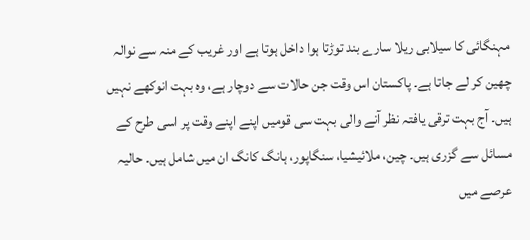مہنگائی کا سیلابی ریلا سارے بند توڑتا ہوا داخل ہوتا ہے اور غریب کے منہ سے نوالہ چھین کر لے جاتا ہے۔ پاکستان اس وقت جن حالات سے دوچار ہے، وہ بہت انوکھے نہیں ہیں۔ آج بہت ترقی یافتہ نظر آنے والی بہت سی قومیں اپنے اپنے وقت پر اسی طرح کے مسائل سے گزری ہیں۔ چین، ملائیشیا، سنگاپور، ہانگ کانگ ان میں شامل ہیں۔ حالیہ عرصے میں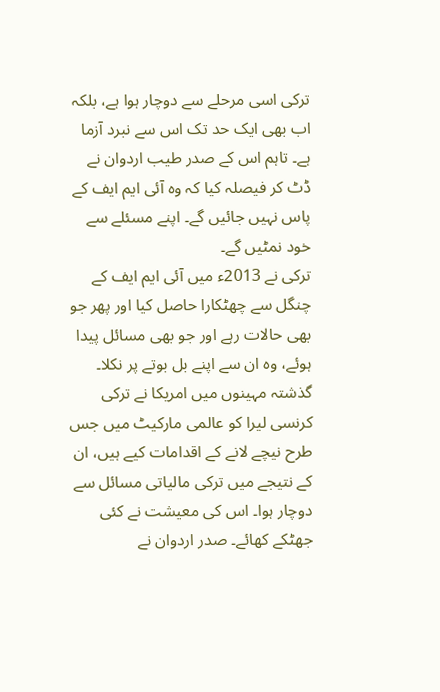ترکی اسی مرحلے سے دوچار ہوا ہے، بلکہ اب بھی ایک حد تک اس سے نبرد آزما ہے۔ تاہم اس کے صدر طیب اردوان نے ڈٹ کر فیصلہ کیا کہ وہ آئی ایم ایف کے پاس نہیں جائیں گے۔ اپنے مسئلے سے خود نمٹیں گے۔
ترکی نے 2013ء میں آئی ایم ایف کے چنگل سے چھٹکارا حاصل کیا اور پھر جو بھی حالات رہے اور جو بھی مسائل پیدا ہوئے، وہ ان سے اپنے بل بوتے پر نکلا۔ گذشتہ مہینوں میں امریکا نے ترکی کرنسی لیرا کو عالمی مارکیٹ میں جس طرح نیچے لانے کے اقدامات کیے ہیں، ان کے نتیجے میں ترکی مالیاتی مسائل سے دوچار ہوا۔ اس کی معیشت نے کئی جھٹکے کھائے۔ صدر اردوان نے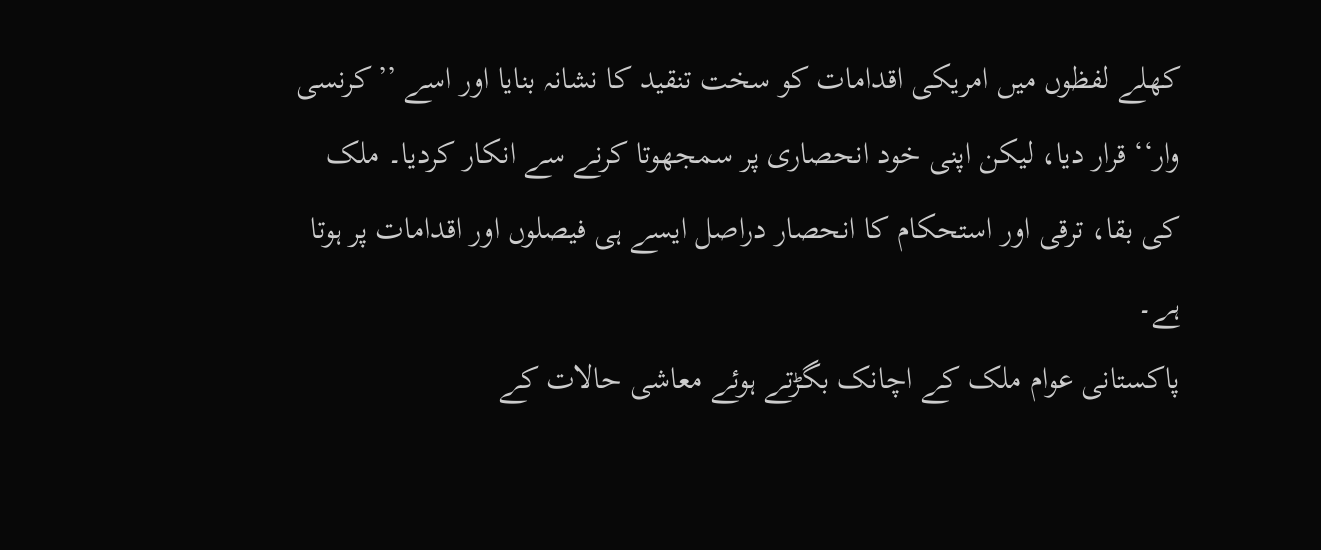کھلے لفظوں میں امریکی اقدامات کو سخت تنقید کا نشانہ بنایا اور اسے ’’کرنسی وار‘‘ قرار دیا، لیکن اپنی خود انحصاری پر سمجھوتا کرنے سے انکار کردیا۔ ملک کی بقا، ترقی اور استحکام کا انحصار دراصل ایسے ہی فیصلوں اور اقدامات پر ہوتا ہے۔
پاکستانی عوام ملک کے اچانک بگڑتے ہوئے معاشی حالات کے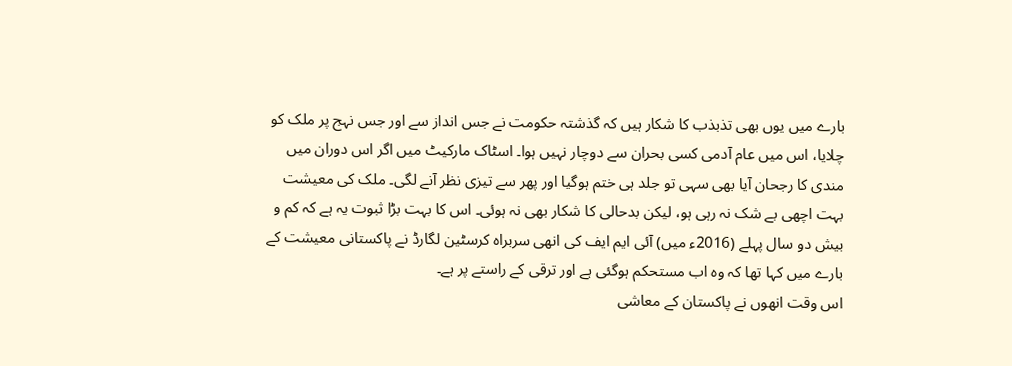بارے میں یوں بھی تذبذب کا شکار ہیں کہ گذشتہ حکومت نے جس انداز سے اور جس نہج پر ملک کو چلایا، اس میں عام آدمی کسی بحران سے دوچار نہیں ہوا۔ اسٹاک مارکیٹ میں اگر اس دوران میں مندی کا رجحان آیا بھی سہی تو جلد ہی ختم ہوگیا اور پھر سے تیزی نظر آنے لگی۔ ملک کی معیشت بہت اچھی بے شک نہ رہی ہو، لیکن بدحالی کا شکار بھی نہ ہوئی۔ اس کا بہت بڑا ثبوت یہ ہے کہ کم و بیش دو سال پہلے (2016ء میں) آئی ایم ایف کی انھی سربراہ کرسٹین لگارڈ نے پاکستانی معیشت کے بارے میں کہا تھا کہ وہ اب مستحکم ہوگئی ہے اور ترقی کے راستے پر ہے۔
اس وقت انھوں نے پاکستان کے معاشی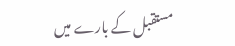مستقبل کے بارے میں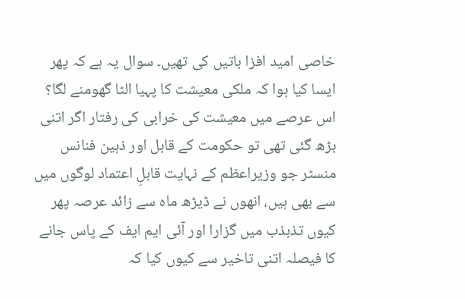خاصی امید افزا باتیں کی تھیں۔ سوال یہ ہے کہ پھر ایسا کیا ہوا کہ ملکی معیشت کا پہیا الٹا گھومنے لگا؟ اس عرصے میں معیشت کی خرابی کی رفتار اگر اتنی بڑھ گئی تھی تو حکومت کے قابل اور ذہین فنانس منسٹر جو وزیراعظم کے نہایت قابلِ اعتماد لوگوں میں سے بھی ہیں، انھوں نے ڈیڑھ ماہ سے زائد عرصہ پھر کیوں تذبذب میں گزارا اور آئی ایم ایف کے پاس جانے کا فیصلہ اتنی تاخیر سے کیوں کیا کہ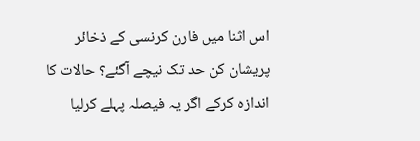اس اثنا میں فارن کرنسی کے ذخائر پریشان کن حد تک نیچے آگئے؟ حالات کا اندازہ کرکے اگر یہ فیصلہ پہلے کرلیا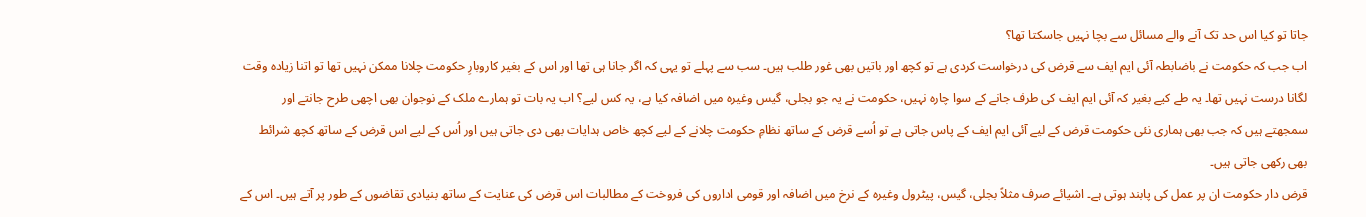جاتا تو کیا اس حد تک آنے والے مسائل سے بچا نہیں جاسکتا تھا؟
اب جب کہ حکومت نے باضابطہ آئی ایم ایف سے قرض کی درخواست کردی ہے تو کچھ اور باتیں بھی غور طلب ہیں۔ سب سے پہلے تو یہی کہ اگر جانا ہی تھا اور اس کے بغیر کاروبارِ حکومت چلانا ممکن نہیں تھا تو اتنا زیادہ وقت لگانا درست نہیں تھا۔ یہ طے کیے بغیر کہ آئی ایم ایف کی طرف جانے کے سوا چارہ نہیں، حکومت نے یہ جو بجلی، گیس وغیرہ میں اضافہ کیا ہے، یہ کس لیے؟ اب یہ بات تو ہمارے ملک کے نوجوان بھی اچھی طرح جانتے اور سمجھتے ہیں کہ جب بھی ہماری نئی حکومت قرض کے لیے آئی ایم ایف کے پاس جاتی ہے تو اُسے قرض کے ساتھ نظامِ حکومت چلانے کے لیے کچھ خاص ہدایات بھی دی جاتی ہیں اور اُس کے لیے اس قرض کے ساتھ کچھ شرائط بھی رکھی جاتی ہیں۔
قرض دار حکومت ان پر عمل کی پابند ہوتی ہے۔ اشیائے صرف مثلاً بجلی، گیس، پیٹرول وغیرہ کے نرخ میں اضافہ اور قومی اداروں کی فروخت کے مطالبات اس قرض کی عنایت کے ساتھ بنیادی تقاضوں کے طور پر آتے ہیں۔ اس کے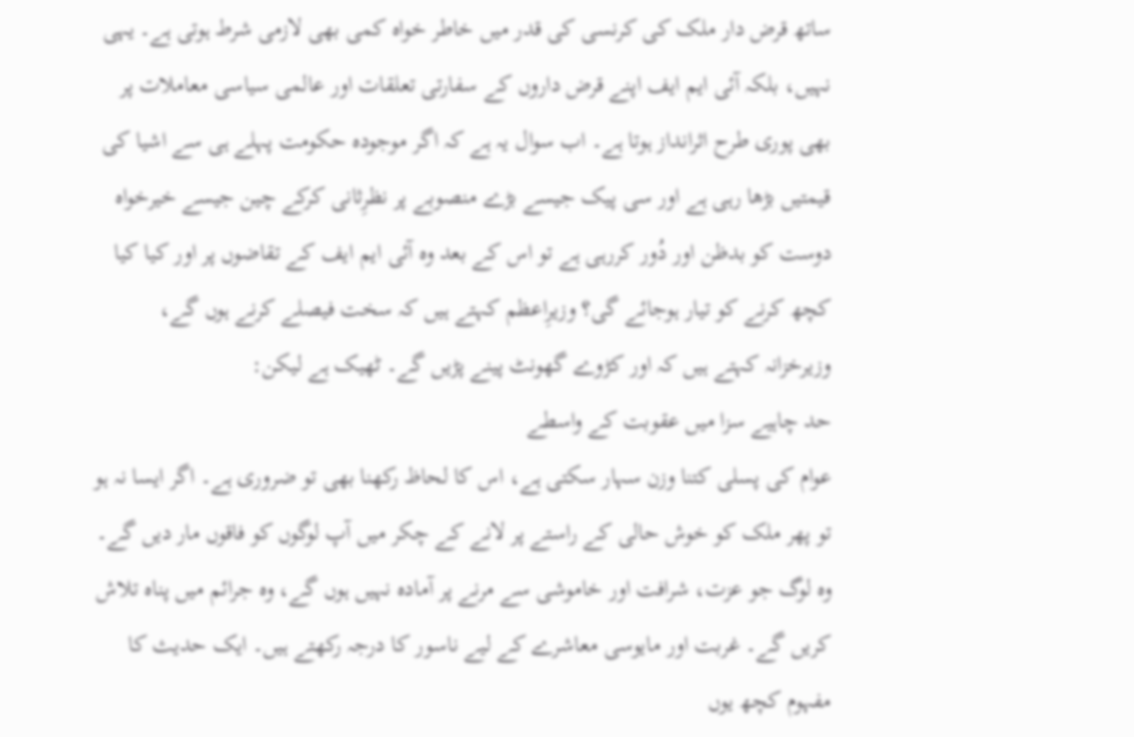ساتھ قرض دار ملک کی کرنسی کی قدر میں خاطر خواہ کمی بھی لازمی شرط ہوتی ہے۔ یہی نہیں، بلکہ آئی ایم ایف اپنے قرض داروں کے سفارتی تعلقات اور عالمی سیاسی معاملات پر بھی پوری طرح اثرانداز ہوتا ہے۔ اب سوال یہ ہے کہ اگر موجودہ حکومت پہلے ہی سے اشیا کی قیمتیں بڑھا رہی ہے اور سی پیک جیسے بڑے منصوبے پر نظرِثانی کرکے چین جیسے خیرخواہ دوست کو بدظن اور دُور کررہی ہے تو اس کے بعد وہ آئی ایم ایف کے تقاضوں پر اور کیا کیا کچھ کرنے کو تیار ہوجائے گی؟ وزیرِاعظم کہتے ہیں کہ سخت فیصلے کرنے ہوں گے، وزیرخزانہ کہتے ہیں کہ اور کڑوے گھونٹ پینے پڑیں گے۔ ٹھیک ہے لیکن:
حد چاہیے سزا میں عقوبت کے واسطے
عوام کی پسلی کتنا وزن سہار سکتی ہے، اس کا لحاظ رکھنا بھی تو ضروری ہے۔ اگر ایسا نہ ہو تو پھر ملک کو خوش حالی کے راستے پر لانے کے چکر میں آپ لوگوں کو فاقوں مار دیں گے۔ وہ لوگ جو عزت، شرافت اور خاموشی سے مرنے پر آمادہ نہیں ہوں گے، وہ جرائم میں پناہ تلاش کریں گے۔ غربت اور مایوسی معاشرے کے لیے ناسور کا درجہ رکھتے ہیں۔ ایک حدیث کا مفہوم کچھ یوں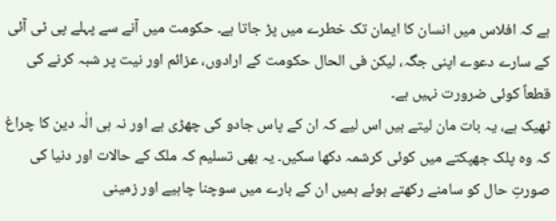ہے کہ افلاس میں انسان کا ایمان تک خطرے میں پڑ جاتا ہے۔ حکومت میں آنے سے پہلے پی ٹی آئی کے سارے دعوے اپنی جگہ، لیکن فی الحال حکومت کے ارادوں، عزائم اور نیت پر شبہ کرنے کی قطعاً کوئی ضرورت نہیں ہے۔
ٹھیک ہے، یہ بات مان لیتے ہیں اس لیے کہ ان کے پاس جادو کی چھڑی ہے اور نہ ہی الٰہ دین کا چراغ کہ وہ پلک جھپکتے میں کوئی کرشمہ دکھا سکیں۔ یہ بھی تسلیم کہ ملک کے حالات اور دنیا کی صورتِ حال کو سامنے رکھتے ہوئے ہمیں ان کے بارے میں سوچنا چاہیے اور زمینی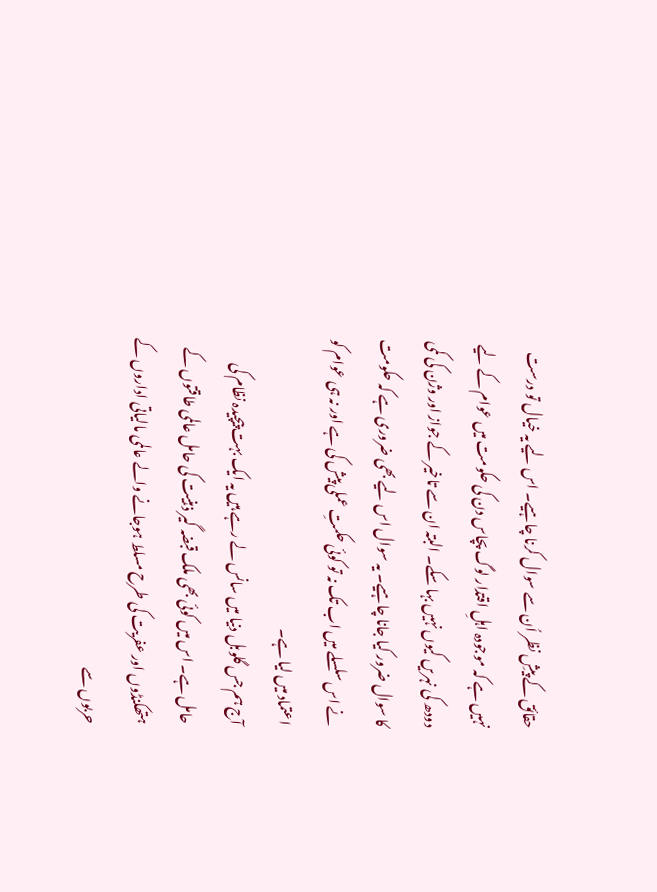حقائق کے پیشِ نظر اُن سے سوال کرنا چاہیے۔ اس لیے یہ خیال تو درست نہیں ہے کہ موجودہ اہلِ اقتدار لوگ پچاس دن کی حکومت میں عوام کے لیے دودھ کی نہریں کیوں نہیں بہا سکے۔ البتہ ان سے تاخیر کے جواز اور وژن کی کمی کا سوال ضرور کیا جانا چاہیے۔ یہ سوال اس لیے بھی ضروری ہے کہ حکومت نے اس سلسلے میں اب تک نہ تو کوئی حکمتِ عملی پیش کی ہے اور نہ ہی عوام کو اعتماد میں لیا ہے۔
آج ہم جس گلوبل دنیا میں سانس لے رہے ہیں یہ ایک بہت پیچیدہ نظام کی حامل ہے۔ اس میں کوئی بھی ملک قبضہ گیر ذہنیت کی حامل عالمی طاقتوں کے ہتھکنڈوں اور عفریت کی طرح مسلط ہوجانے والے عالمی مالیاتی اداروں کے حربوں سے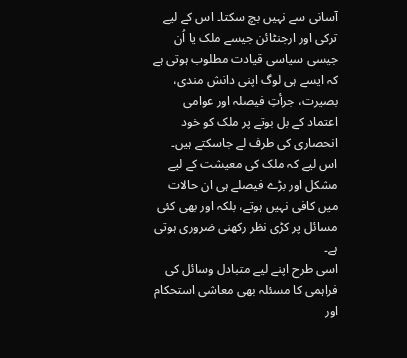آسانی سے نہیں بچ سکتا۔ اس کے لیے ترکی اور ارجنٹائن جیسے ملک یا اُن جیسی سیاسی قیادت مطلوب ہوتی ہے کہ ایسے ہی لوگ اپنی دانش مندی، بصیرت، جرأتِ فیصلہ اور عوامی اعتماد کے بل بوتے پر ملک کو خود انحصاری کی طرف لے جاسکتے ہیں۔ اس لیے کہ ملک کی معیشت کے لیے مشکل اور بڑے فیصلے ہی ان حالات میں کافی نہیں ہوتے، بلکہ اور بھی کئی مسائل پر کڑی نظر رکھنی ضروری ہوتی ہے۔
اسی طرح اپنے لیے متبادل وسائل کی فراہمی کا مسئلہ بھی معاشی استحکام اور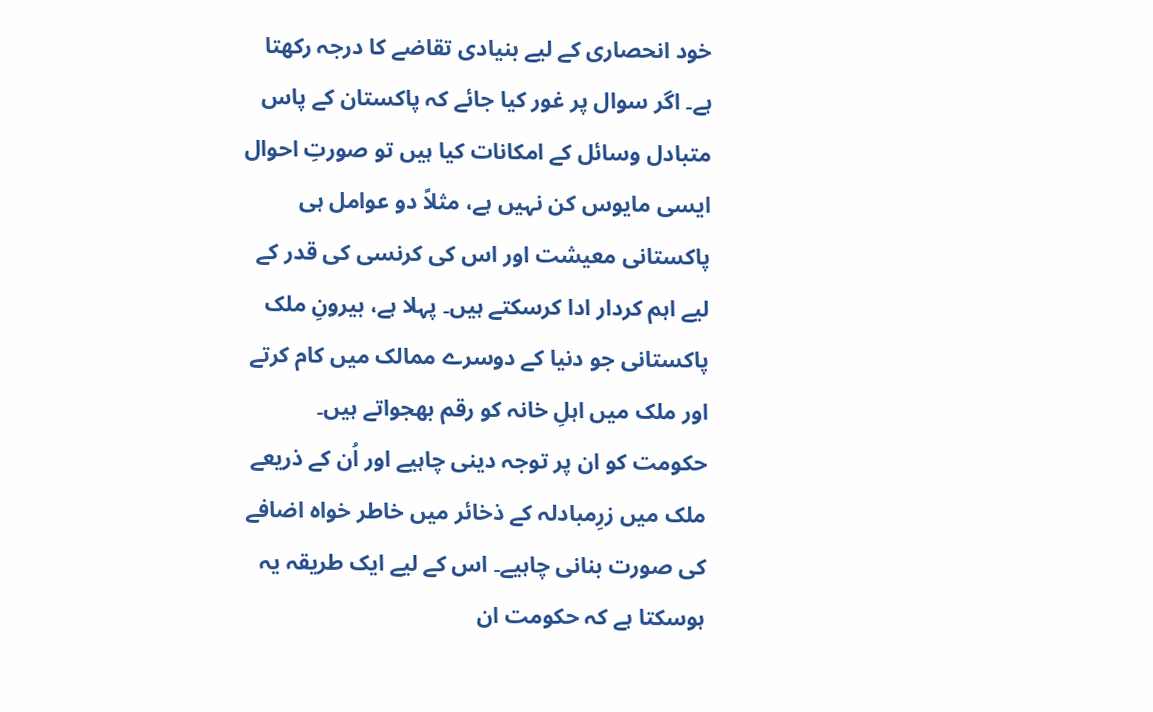خود انحصاری کے لیے بنیادی تقاضے کا درجہ رکھتا ہے۔ اگر سوال پر غور کیا جائے کہ پاکستان کے پاس متبادل وسائل کے امکانات کیا ہیں تو صورتِ احوال ایسی مایوس کن نہیں ہے، مثلاً دو عوامل ہی پاکستانی معیشت اور اس کی کرنسی کی قدر کے لیے اہم کردار ادا کرسکتے ہیں۔ پہلا ہے، بیرونِ ملک پاکستانی جو دنیا کے دوسرے ممالک میں کام کرتے اور ملک میں اہلِ خانہ کو رقم بھجواتے ہیں۔ حکومت کو ان پر توجہ دینی چاہیے اور اُن کے ذریعے ملک میں زرِمبادلہ کے ذخائر میں خاطر خواہ اضافے کی صورت بنانی چاہیے۔ اس کے لیے ایک طریقہ یہ ہوسکتا ہے کہ حکومت ان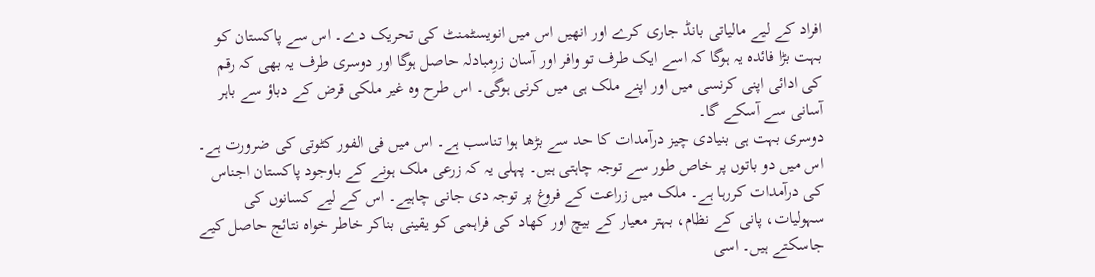افراد کے لیے مالیاتی بانڈ جاری کرے اور انھیں اس میں انویسٹمنٹ کی تحریک دے۔ اس سے پاکستان کو بہت بڑا فائدہ یہ ہوگا کہ اسے ایک طرف تو وافر اور آسان زرِمبادلہ حاصل ہوگا اور دوسری طرف یہ بھی کہ رقم کی ادائی اپنی کرنسی میں اور اپنے ملک ہی میں کرنی ہوگی۔ اس طرح وہ غیر ملکی قرض کے دباؤ سے باہر آسانی سے آسکے گا۔
دوسری بہت ہی بنیادی چیز درآمدات کا حد سے بڑھا ہوا تناسب ہے۔ اس میں فی الفور کٹوتی کی ضرورت ہے۔ اس میں دو باتوں پر خاص طور سے توجہ چاہتی ہیں۔ پہلی یہ کہ زرعی ملک ہونے کے باوجود پاکستان اجناس کی درآمدات کررہا ہے۔ ملک میں زراعت کے فروغ پر توجہ دی جانی چاہیے۔ اس کے لیے کسانوں کی سہولیات، پانی کے نظام، بہتر معیار کے بیچ اور کھاد کی فراہمی کو یقینی بناکر خاطر خواہ نتائج حاصل کیے جاسکتے ہیں۔ اسی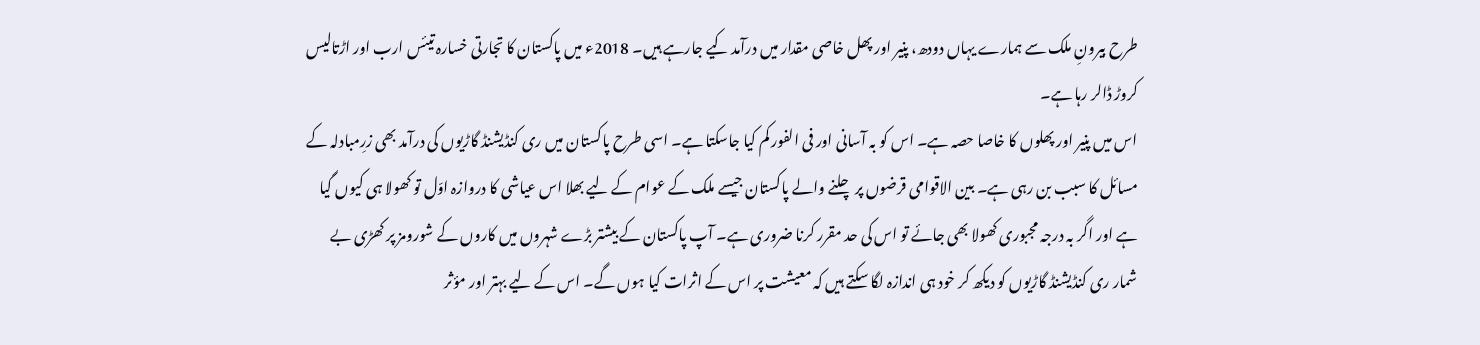طرح بیرونِ ملک سے ہمارے یہاں دودھ، پنیر اور پھل خاصی مقدار میں درآمد کیے جارہے ہیں۔ 2018ء میں پاکستان کا تجارتی خسارہ تیئس ارب اور اڑتالیس کروڑ ڈالر رہا ہے۔
اس میں پنیر اور پھلوں کا خاصا حصہ ہے۔ اس کو بہ آسانی اور فی الفور کم کیا جاسکتا ہے۔ اسی طرح پاکستان میں ری کنڈیشنڈ گاڑیوں کی درآمد بھی زرِمبادلہ کے مسائل کا سبب بن رہی ہے۔ بین الاقوامی قرضوں پر چلنے والے پاکستان جیسے ملک کے عوام کے لیے بھلا اس عیاشی کا دروازہ اوّل تو کھولا ہی کیوں گیا ہے اور اگر بہ درجہ مجبوری کھولا بھی جائے تو اس کی حد مقرر کرنا ضروری ہے۔ آپ پاکستان کے بیشتر بڑے شہروں میں کاروں کے شورومز پر کھڑی بے شمار ری کنڈیشنڈ گاڑیوں کو دیکھ کر خود ہی اندازہ لگا سکتے ہیں کہ معیشت پر اس کے اثرات کیا ہوں گے۔ اس کے لیے بہتر اور مؤثر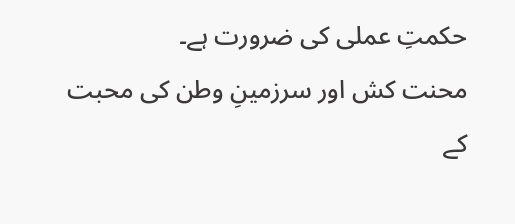حکمتِ عملی کی ضرورت ہے۔
محنت کش اور سرزمینِ وطن کی محبت کے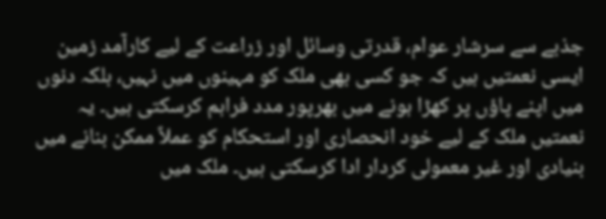جذبے سے سرشار عوام، قدرتی وسائل اور زراعت کے لیے کارآمد زمین ایسی نعمتیں ہیں کہ جو کسی بھی ملک کو مہینوں میں نہیں، بلکہ دنوں میں اپنے پاؤں پر کھڑا ہونے میں بھرپور مدد فراہم کرسکتی ہیں۔ یہ نعمتیں ملک کے لیے خود انحصاری اور استحکام کو عملاً ممکن بنانے میں بنیادی اور غیر معمولی کردار ادا کرسکتی ہیں۔ ملک میں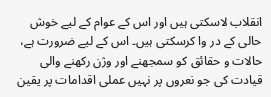انقلاب لاسکتی ہیں اور اس کے عوام کے لیے خوش حالی کے در وا کرسکتی ہیں۔ اس کے لیے ضرورت ہے، حالات و حقائق کو سمجھنے اور وژن رکھنے والی قیادت کی جو نعروں پر نہیں عملی اقدامات پر یقین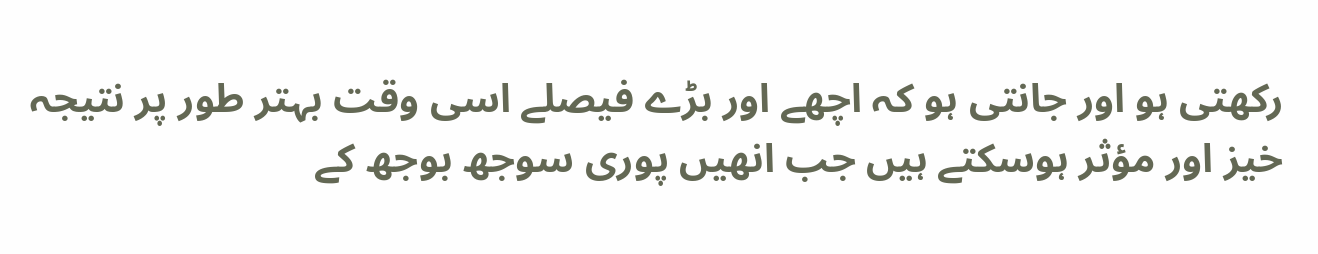رکھتی ہو اور جانتی ہو کہ اچھے اور بڑے فیصلے اسی وقت بہتر طور پر نتیجہ خیز اور مؤثر ہوسکتے ہیں جب انھیں پوری سوجھ بوجھ کے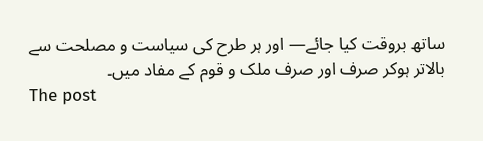ساتھ بروقت کیا جائے— اور ہر طرح کی سیاست و مصلحت سے بالاتر ہوکر صرف اور صرف ملک و قوم کے مفاد میں۔
The post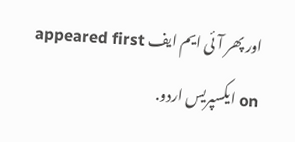اور پھر آئی ایم ایف appeared first on ایکسپریس اردو.